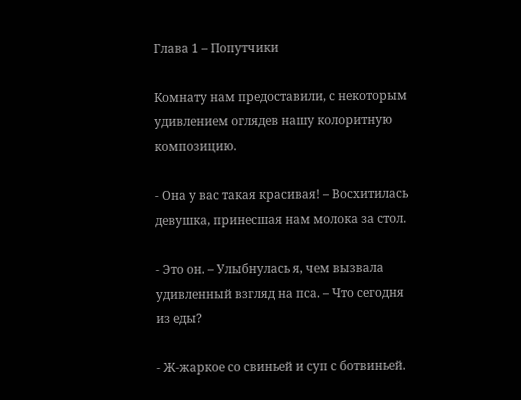Глава 1 – Попутчики

Комнату нам предоставили, с некоторым удивлением оглядев нашу колоритную композицию.

- Она у вас такая красивая! – Восхитилась девушка, принесшая нам молока за стол.

- Это он. – Улыбнулась я, чем вызвала удивленный взгляд на пса. – Что сегодня из еды?

- Ж-жаркое со свиньей и суп с ботвиньей.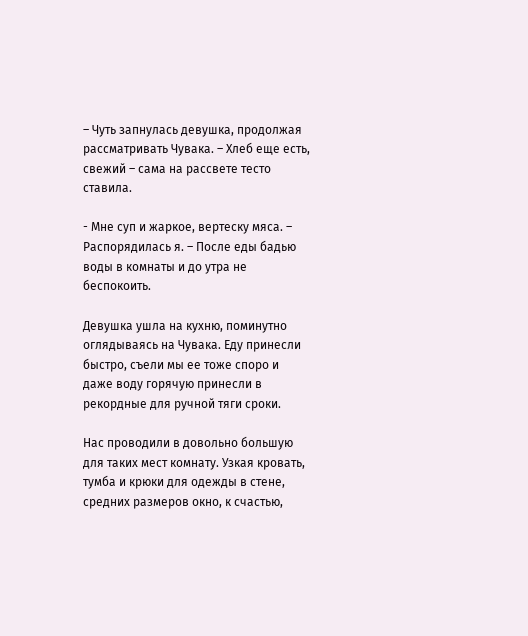– Чуть запнулась девушка, продолжая рассматривать Чувака. – Хлеб еще есть, свежий – сама на рассвете тесто ставила.

- Мне суп и жаркое, вертеску мяса. – Распорядилась я. – После еды бадью воды в комнаты и до утра не беспокоить.

Девушка ушла на кухню, поминутно оглядываясь на Чувака. Еду принесли быстро, съели мы ее тоже споро и даже воду горячую принесли в рекордные для ручной тяги сроки.

Нас проводили в довольно большую для таких мест комнату. Узкая кровать, тумба и крюки для одежды в стене, средних размеров окно, к счастью,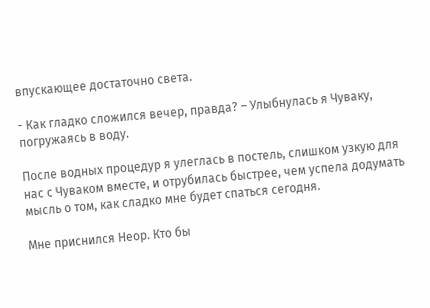впускающее достаточно света.

- Как гладко сложился вечер, правда? – Улыбнулась я Чуваку, погружаясь в воду.

После водных процедур я улеглась в постель, слишком узкую для нас с Чуваком вместе, и отрубилась быстрее, чем успела додумать мысль о том, как сладко мне будет спаться сегодня.

Мне приснился Неор. Кто бы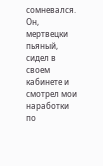сомневался. Он, мертвецки пьяный, сидел в своем кабинете и смотрел мои наработки по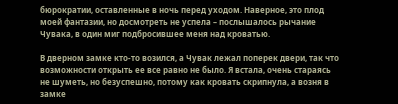бюрократии, оставленные в ночь перед уходом. Наверное, это плод моей фантазии, но досмотреть не успела – послышалось рычание Чувака, в один миг подбросившее меня над кроватью.

В дверном замке кто-то возился, а Чувак лежал поперек двери, так что возможности открыть ее все равно не было. Я встала, очень стараясь не шуметь, но безуспешно, потому как кровать скрипнула, а возня в замке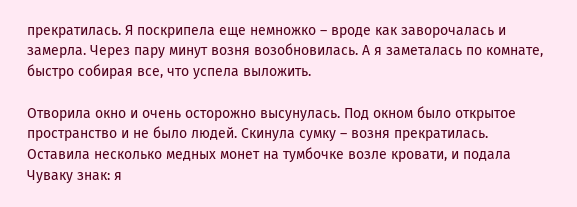прекратилась. Я поскрипела еще немножко – вроде как заворочалась и замерла. Через пару минут возня возобновилась. А я заметалась по комнате, быстро собирая все, что успела выложить.

Отворила окно и очень осторожно высунулась. Под окном было открытое пространство и не было людей. Скинула сумку – возня прекратилась. Оставила несколько медных монет на тумбочке возле кровати, и подала Чуваку знак: я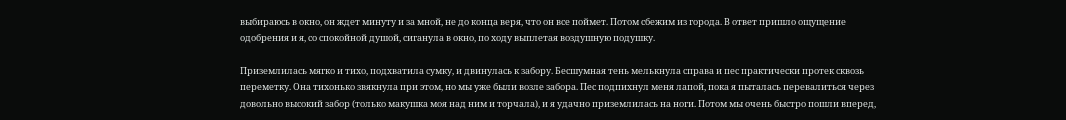выбираюсь в окно, он ждет минуту и за мной, не до конца веря, что он все поймет. Потом сбежим из города. В ответ пришло ощущение одобрения и я, со спокойной душой, сиганула в окно, по ходу выплетая воздушную подушку.

Приземлилась мягко и тихо, подхватила сумку, и двинулась к забору. Бесшумная тень мелькнула справа и пес практически протек сквозь переметку. Она тихонько звякнула при этом, но мы уже были возле забора. Пес подпихнул меня лапой, пока я пыталась перевалиться через довольно высокий забор (только макушка моя над ним и торчала), и я удачно приземлилась на ноги. Потом мы очень быстро пошли вперед,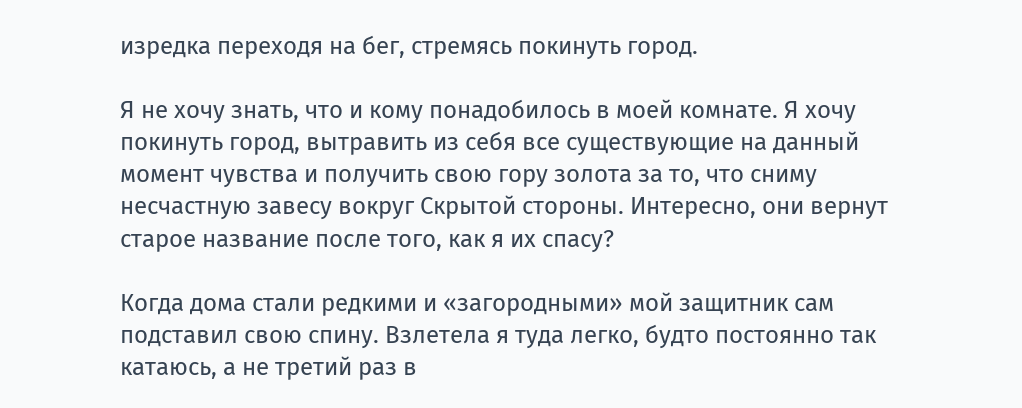изредка переходя на бег, стремясь покинуть город.

Я не хочу знать, что и кому понадобилось в моей комнате. Я хочу покинуть город, вытравить из себя все существующие на данный момент чувства и получить свою гору золота за то, что сниму несчастную завесу вокруг Скрытой стороны. Интересно, они вернут старое название после того, как я их спасу?

Когда дома стали редкими и «загородными» мой защитник сам подставил свою спину. Взлетела я туда легко, будто постоянно так катаюсь, а не третий раз в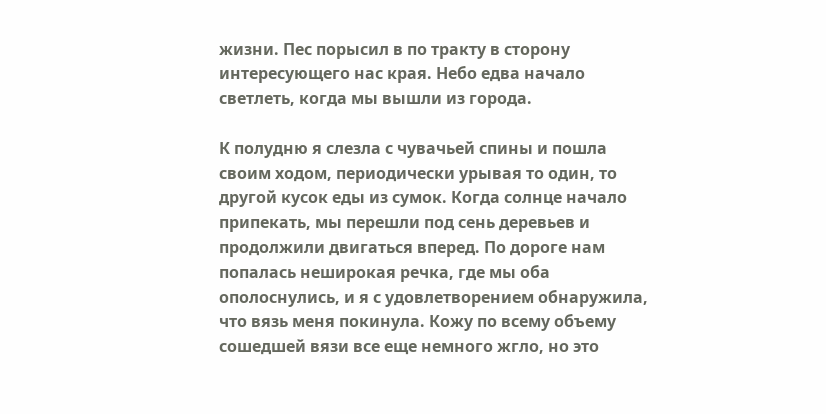жизни. Пес порысил в по тракту в сторону интересующего нас края. Небо едва начало светлеть, когда мы вышли из города.

К полудню я слезла с чувачьей спины и пошла своим ходом, периодически урывая то один, то другой кусок еды из сумок. Когда солнце начало припекать, мы перешли под сень деревьев и продолжили двигаться вперед. По дороге нам попалась неширокая речка, где мы оба ополоснулись, и я с удовлетворением обнаружила, что вязь меня покинула. Кожу по всему объему сошедшей вязи все еще немного жгло, но это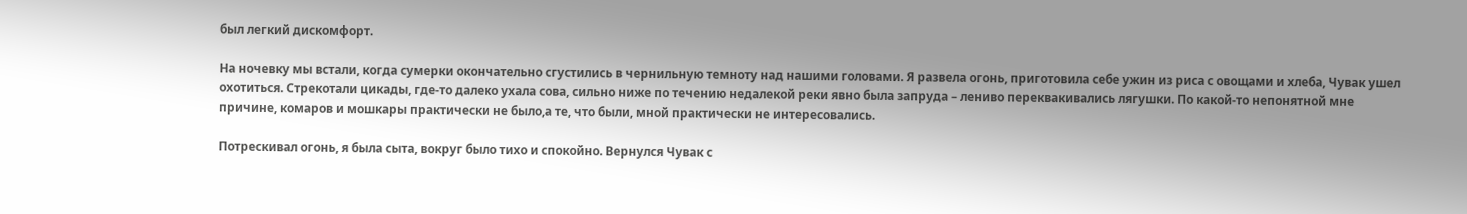был легкий дискомфорт.

На ночевку мы встали, когда сумерки окончательно сгустились в чернильную темноту над нашими головами. Я развела огонь, приготовила себе ужин из риса с овощами и хлеба, Чувак ушел охотиться. Стрекотали цикады, где-то далеко ухала сова, сильно ниже по течению недалекой реки явно была запруда – лениво переквакивались лягушки. По какой-то непонятной мне причине, комаров и мошкары практически не было,а те, что были, мной практически не интересовались.

Потрескивал огонь, я была сыта, вокруг было тихо и спокойно. Вернулся Чувак с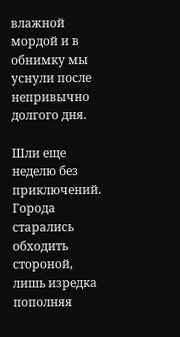влажной мордой и в обнимку мы уснули после непривычно долгого дня.

Шли еще неделю без приключений. Города старались обходить стороной, лишь изредка пополняя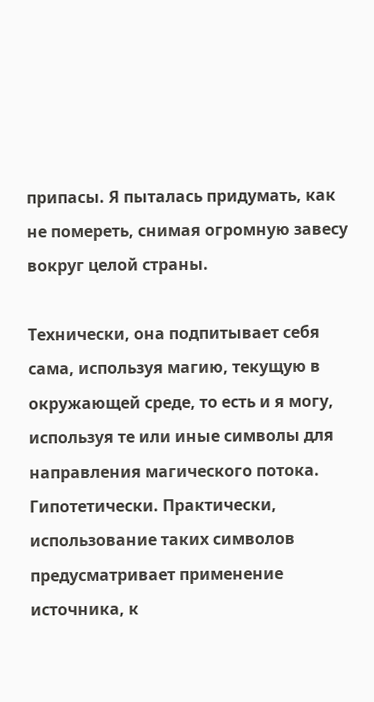припасы. Я пыталась придумать, как не помереть, снимая огромную завесу вокруг целой страны.

Технически, она подпитывает себя сама, используя магию, текущую в окружающей среде, то есть и я могу, используя те или иные символы для направления магического потока. Гипотетически. Практически, использование таких символов предусматривает применение источника, к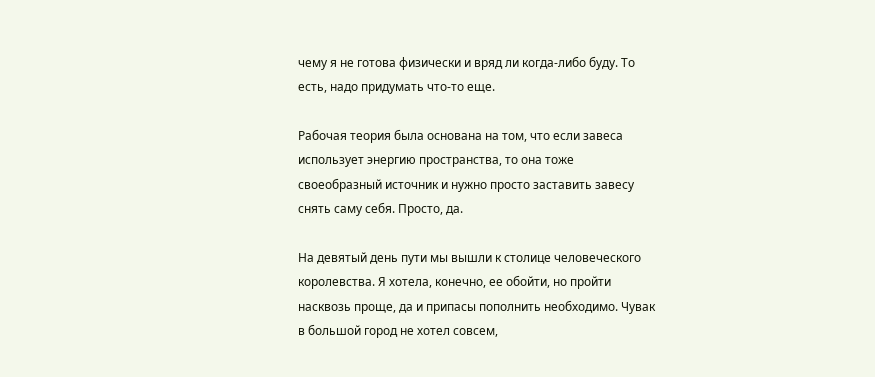чему я не готова физически и вряд ли когда-либо буду. То есть, надо придумать что-то еще.

Рабочая теория была основана на том, что если завеса использует энергию пространства, то она тоже своеобразный источник и нужно просто заставить завесу снять саму себя. Просто, да.

На девятый день пути мы вышли к столице человеческого королевства. Я хотела, конечно, ее обойти, но пройти насквозь проще, да и припасы пополнить необходимо. Чувак в большой город не хотел совсем,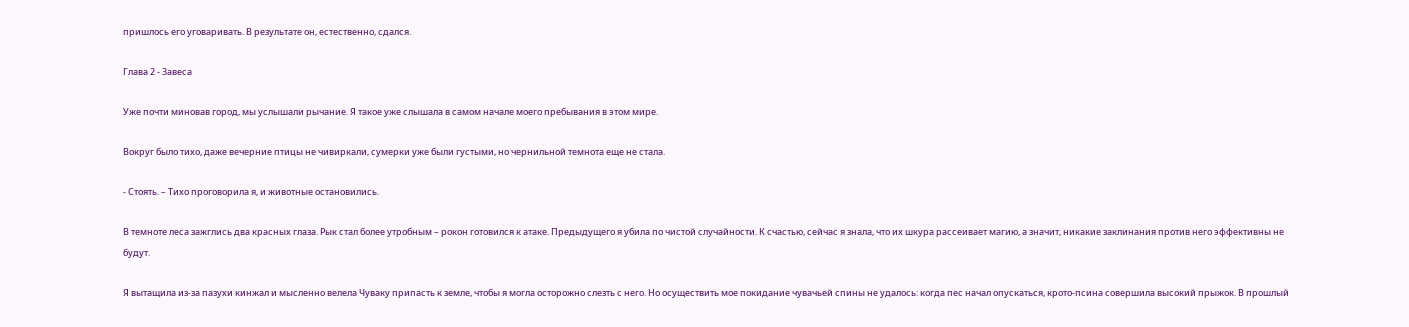пришлось его уговаривать. В результате он, естественно, сдался.

Глава 2 - Завеса

Уже почти миновав город, мы услышали рычание. Я такое уже слышала в самом начале моего пребывания в этом мире.

Вокруг было тихо, даже вечерние птицы не чивиркали, сумерки уже были густыми, но чернильной темнота еще не стала.

- Стоять. – Тихо проговорила я, и животные остановились.

В темноте леса зажглись два красных глаза. Рык стал более утробным – рокон готовился к атаке. Предыдущего я убила по чистой случайности. К счастью, сейчас я знала, что их шкура рассеивает магию, а значит, никакие заклинания против него эффективны не будут.

Я вытащила из-за пазухи кинжал и мысленно велела Чуваку припасть к земле, чтобы я могла осторожно слезть с него. Но осуществить мое покидание чувачьей спины не удалось: когда пес начал опускаться, крото-псина совершила высокий прыжок. В прошлый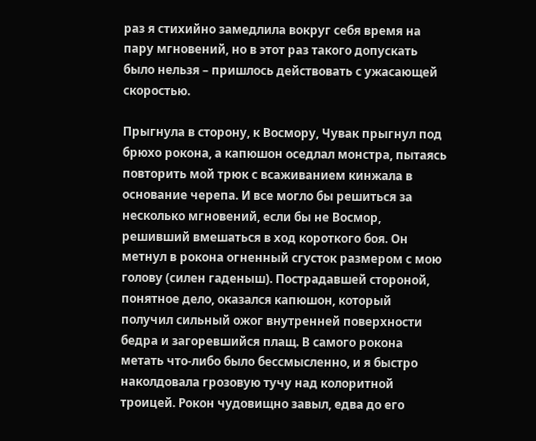раз я стихийно замедлила вокруг себя время на пару мгновений, но в этот раз такого допускать было нельзя – пришлось действовать с ужасающей скоростью.

Прыгнула в сторону, к Восмору, Чувак прыгнул под брюхо рокона, а капюшон оседлал монстра, пытаясь повторить мой трюк с всаживанием кинжала в основание черепа. И все могло бы решиться за несколько мгновений, если бы не Восмор, решивший вмешаться в ход короткого боя. Он метнул в рокона огненный сгусток размером с мою голову (силен гаденыш). Пострадавшей стороной, понятное дело, оказался капюшон, который получил сильный ожог внутренней поверхности бедра и загоревшийся плащ. В самого рокона метать что-либо было бессмысленно, и я быстро наколдовала грозовую тучу над колоритной троицей. Рокон чудовищно завыл, едва до его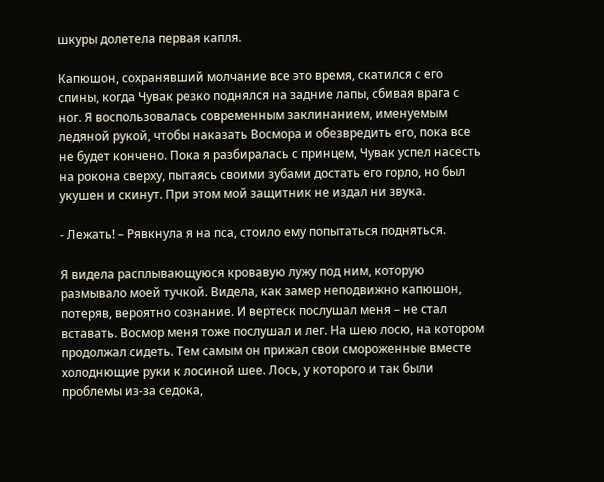шкуры долетела первая капля.

Капюшон, сохранявший молчание все это время, скатился с его спины, когда Чувак резко поднялся на задние лапы, сбивая врага с ног. Я воспользовалась современным заклинанием, именуемым ледяной рукой, чтобы наказать Восмора и обезвредить его, пока все не будет кончено. Пока я разбиралась с принцем, Чувак успел насесть на рокона сверху, пытаясь своими зубами достать его горло, но был укушен и скинут. При этом мой защитник не издал ни звука.

- Лежать! – Рявкнула я на пса, стоило ему попытаться подняться.

Я видела расплывающуюся кровавую лужу под ним, которую размывало моей тучкой. Видела, как замер неподвижно капюшон, потеряв, вероятно сознание. И вертеск послушал меня – не стал вставать. Восмор меня тоже послушал и лег. На шею лосю, на котором продолжал сидеть. Тем самым он прижал свои смороженные вместе холоднющие руки к лосиной шее. Лось, у которого и так были проблемы из-за седока,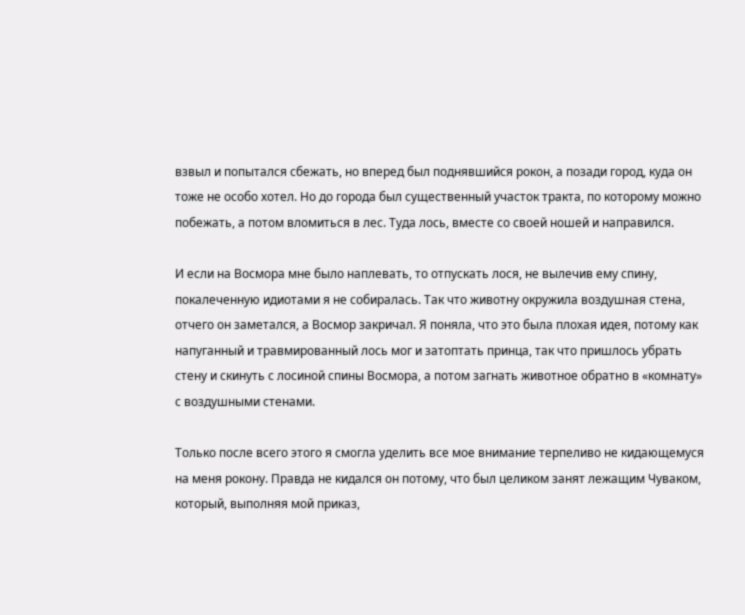взвыл и попытался сбежать, но вперед был поднявшийся рокон, а позади город, куда он тоже не особо хотел. Но до города был существенный участок тракта, по которому можно побежать, а потом вломиться в лес. Туда лось, вместе со своей ношей и направился.

И если на Восмора мне было наплевать, то отпускать лося, не вылечив ему спину, покалеченную идиотами я не собиралась. Так что животну окружила воздушная стена, отчего он заметался, а Восмор закричал. Я поняла, что это была плохая идея, потому как напуганный и травмированный лось мог и затоптать принца, так что пришлось убрать стену и скинуть с лосиной спины Восмора, а потом загнать животное обратно в «комнату» с воздушными стенами.

Только после всего этого я смогла уделить все мое внимание терпеливо не кидающемуся на меня рокону. Правда не кидался он потому, что был целиком занят лежащим Чуваком, который, выполняя мой приказ,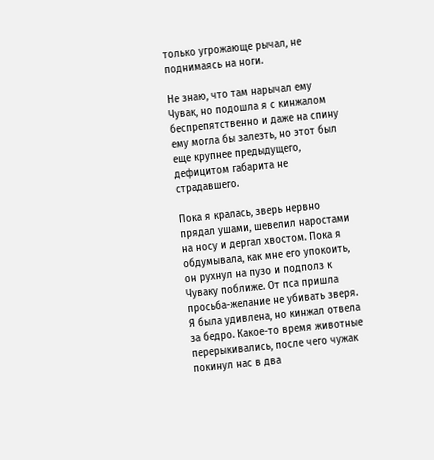только угрожающе рычал, не поднимаясь на ноги.

Не знаю, что там нарычал ему Чувак, но подошла я с кинжалом беспрепятственно и даже на спину ему могла бы залезть, но этот был еще крупнее предыдущего, дефицитом габарита не страдавшего.

Пока я кралась, зверь нервно прядал ушами, шевелил наростами на носу и дергал хвостом. Пока я обдумывала, как мне его упокоить, он рухнул на пузо и подполз к Чуваку поближе. От пса пришла просьба-желание не убивать зверя. Я была удивлена, но кинжал отвела за бедро. Какое-то время животные перерыкивались, после чего чужак покинул нас в два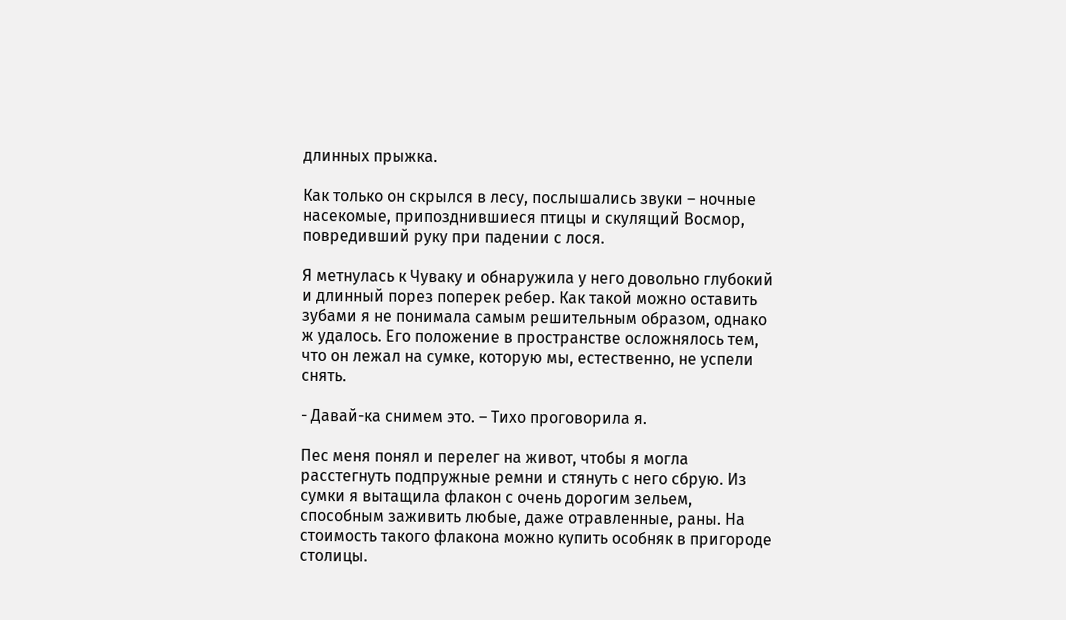длинных прыжка.

Как только он скрылся в лесу, послышались звуки – ночные насекомые, припозднившиеся птицы и скулящий Восмор, повредивший руку при падении с лося.

Я метнулась к Чуваку и обнаружила у него довольно глубокий и длинный порез поперек ребер. Как такой можно оставить зубами я не понимала самым решительным образом, однако ж удалось. Его положение в пространстве осложнялось тем, что он лежал на сумке, которую мы, естественно, не успели снять.

- Давай-ка снимем это. – Тихо проговорила я.

Пес меня понял и перелег на живот, чтобы я могла расстегнуть подпружные ремни и стянуть с него сбрую. Из сумки я вытащила флакон с очень дорогим зельем, способным заживить любые, даже отравленные, раны. На стоимость такого флакона можно купить особняк в пригороде столицы.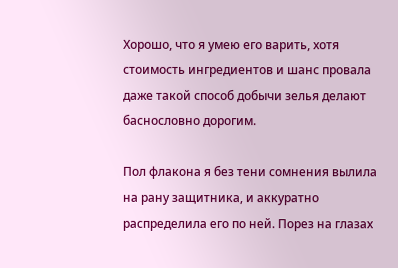Хорошо, что я умею его варить, хотя стоимость ингредиентов и шанс провала даже такой способ добычи зелья делают баснословно дорогим.

Пол флакона я без тени сомнения вылила на рану защитника, и аккуратно распределила его по ней. Порез на глазах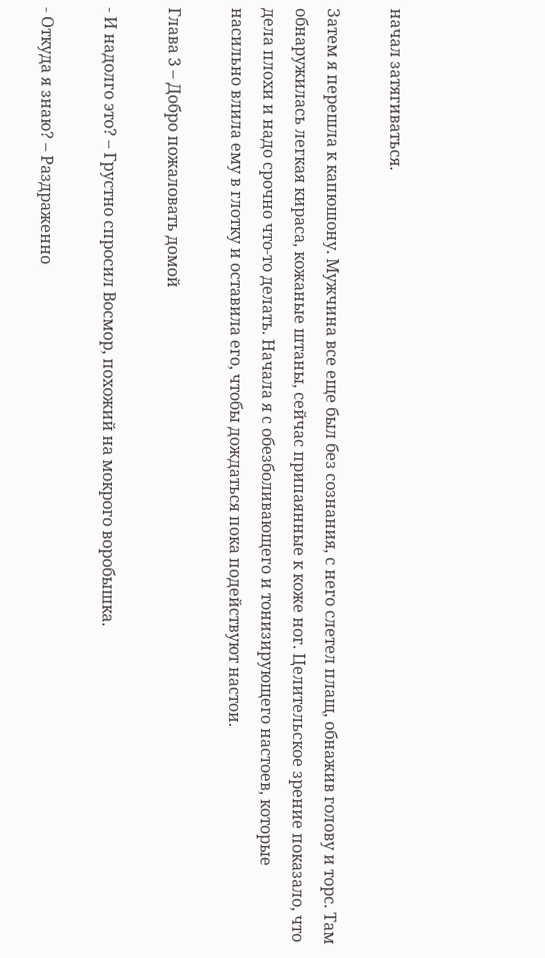начал затягиваться.

Затем я перешла к капюшону. Мужчина все еще был без сознания, с него слетел плащ, обнажив голову и торс. Там обнаружилась легкая кираса, кожаные штаны, сейчас припаянные к коже ног. Целительское зрение показало, что дела плохи и надо срочно что-то делать. Начала я с обезболивающего и тонизирующего настоев, которые насильно влила ему в глотку и оставила его, чтобы дождаться пока подействуют настои.

Глава 3 – Добро пожаловать домой

- И надолго это? – Грустно спросил Восмор, похожий на мокрого воробышка.

- Откуда я знаю? – Раздраженно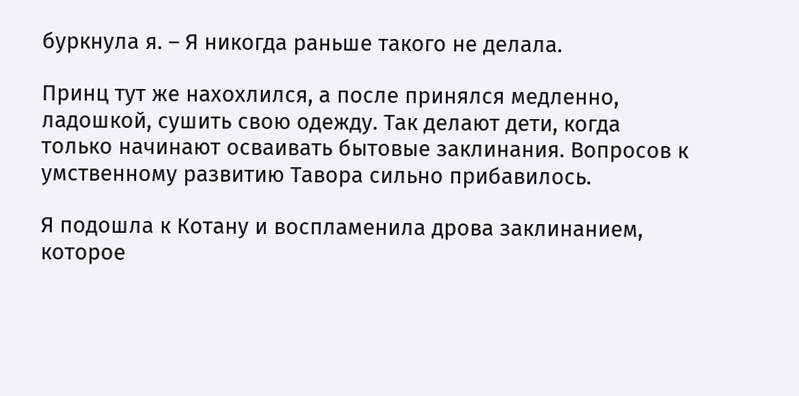буркнула я. – Я никогда раньше такого не делала.

Принц тут же нахохлился, а после принялся медленно, ладошкой, сушить свою одежду. Так делают дети, когда только начинают осваивать бытовые заклинания. Вопросов к умственному развитию Тавора сильно прибавилось.

Я подошла к Котану и воспламенила дрова заклинанием, которое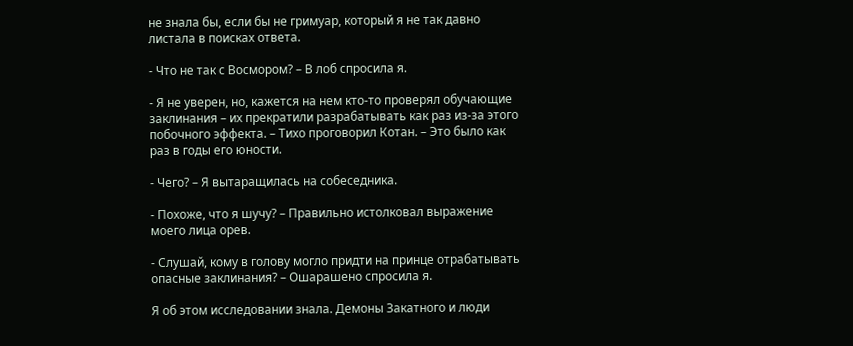не знала бы, если бы не гримуар, который я не так давно листала в поисках ответа.

- Что не так с Восмором? – В лоб спросила я.

- Я не уверен, но, кажется на нем кто-то проверял обучающие заклинания – их прекратили разрабатывать как раз из-за этого побочного эффекта. – Тихо проговорил Котан. – Это было как раз в годы его юности.

- Чего? – Я вытаращилась на собеседника.

- Похоже, что я шучу? – Правильно истолковал выражение моего лица орев.

- Слушай, кому в голову могло придти на принце отрабатывать опасные заклинания? – Ошарашено спросила я.

Я об этом исследовании знала. Демоны Закатного и люди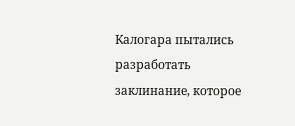Калогара пытались разработать заклинание, которое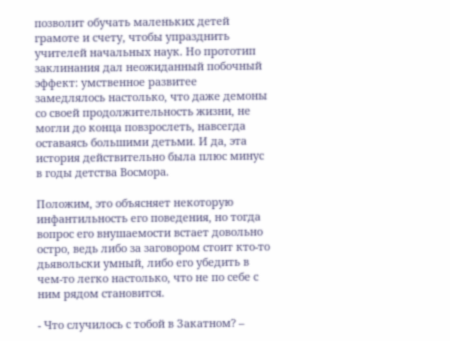позволит обучать маленьких детей грамоте и счету, чтобы упразднить учителей начальных наук. Но прототип заклинания дал неожиданный побочный эффект: умственное развитее замедлялось настолько, что даже демоны со своей продолжительность жизни, не могли до конца повзрослеть, навсегда оставаясь большими детьми. И да, эта история действительно была плюс минус в годы детства Восмора.

Положим, это объясняет некоторую инфантильность его поведения, но тогда вопрос его внушаемости встает довольно остро, ведь либо за заговором стоит кто-то дьявольски умный, либо его убедить в чем-то легко настолько, что не по себе с ним рядом становится.

- Что случилось с тобой в Закатном? –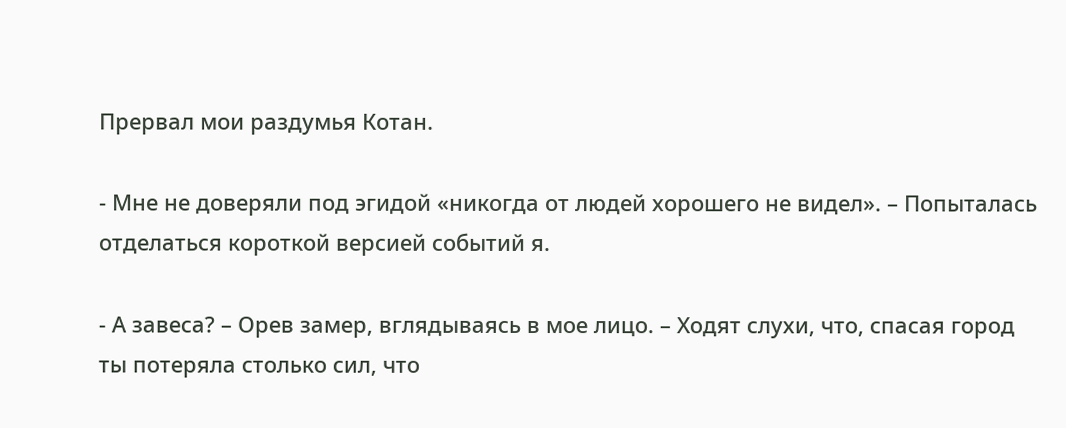Прервал мои раздумья Котан.

- Мне не доверяли под эгидой «никогда от людей хорошего не видел». – Попыталась отделаться короткой версией событий я.

- А завеса? – Орев замер, вглядываясь в мое лицо. – Ходят слухи, что, спасая город ты потеряла столько сил, что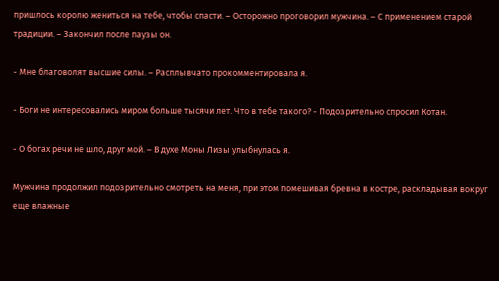пришлось королю жениться на тебе, чтобы спасти. – Осторожно проговорил мужчина. – С применением старой традиции. – Закончил после паузы он.

- Мне благоволят высшие силы. – Расплывчато прокомментировала я.

- Боги не интересовались миром больше тысячи лет. Что в тебе такого? - Подозрительно спросил Котан.

- О богах речи не шло, друг мой. – В духе Моны Лизы улыбнулась я.

Мужчина продолжил подозрительно смотреть на меня, при этом помешивая бревна в костре, раскладывая вокруг еще влажные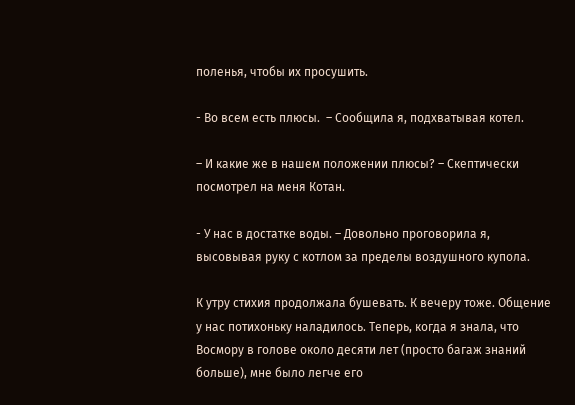поленья, чтобы их просушить.

- Во всем есть плюсы.  – Сообщила я, подхватывая котел.

– И какие же в нашем положении плюсы? – Скептически посмотрел на меня Котан.

- У нас в достатке воды. – Довольно проговорила я, высовывая руку с котлом за пределы воздушного купола.

К утру стихия продолжала бушевать. К вечеру тоже. Общение у нас потихоньку наладилось. Теперь, когда я знала, что Восмору в голове около десяти лет (просто багаж знаний больше), мне было легче его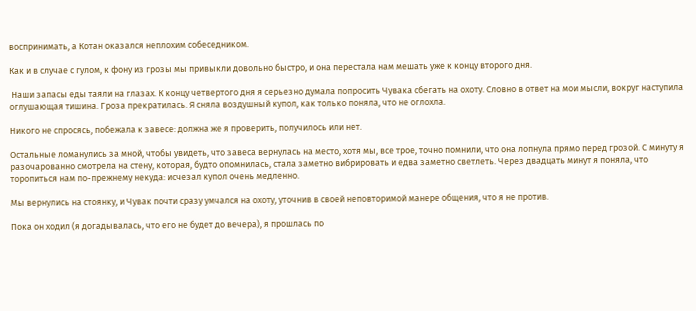воспринимать, а Котан оказался неплохим собеседником.

Как и в случае с гулом, к фону из грозы мы привыкли довольно быстро, и она перестала нам мешать уже к концу второго дня.

 Наши запасы еды таяли на глазах. К концу четвертого дня я серьезно думала попросить Чувака сбегать на охоту. Словно в ответ на мои мысли, вокруг наступила оглушающая тишина. Гроза прекратилась. Я сняла воздушный купол, как только поняла, что не оглохла.

Никого не спросясь, побежала к завесе: должна же я проверить, получилось или нет.

Остальные ломанулись за мной, чтобы увидеть, что завеса вернулась на место, хотя мы, все трое, точно помнили, что она лопнула прямо перед грозой. С минуту я разочарованно смотрела на стену, которая, будто опомнилась, стала заметно вибрировать и едва заметно светлеть. Через двадцать минут я поняла, что торопиться нам по-прежнему некуда: исчезал купол очень медленно.

Мы вернулись на стоянку, и Чувак почти сразу умчался на охоту, уточнив в своей неповторимой манере общения, что я не против.

Пока он ходил (я догадывалась, что его не будет до вечера), я прошлась по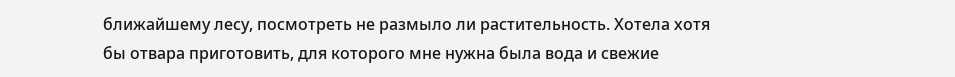ближайшему лесу, посмотреть не размыло ли растительность. Хотела хотя бы отвара приготовить, для которого мне нужна была вода и свежие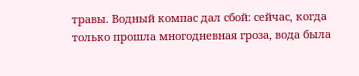травы. Водный компас дал сбой: сейчас, когда только прошла многодневная гроза, вода была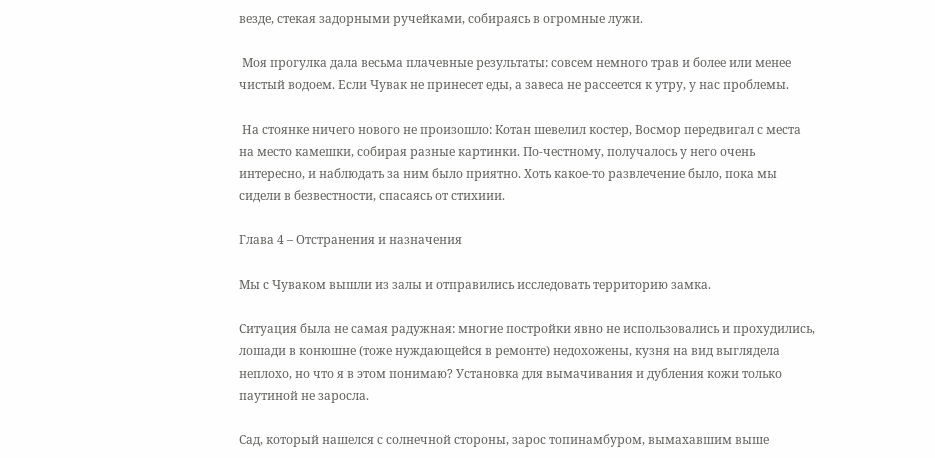везде, стекая задорными ручейками, собираясь в огромные лужи.

 Моя прогулка дала весьма плачевные результаты: совсем немного трав и более или менее чистый водоем. Если Чувак не принесет еды, а завеса не рассеется к утру, у нас проблемы.

 На стоянке ничего нового не произошло: Котан шевелил костер, Восмор передвигал с места на место камешки, собирая разные картинки. По-честному, получалось у него очень интересно, и наблюдать за ним было приятно. Хоть какое-то развлечение было, пока мы сидели в безвестности, спасаясь от стихиии.

Глава 4 – Отстранения и назначения

Мы с Чуваком вышли из залы и отправились исследовать территорию замка.

Ситуация была не самая радужная: многие постройки явно не использовались и прохудились, лошади в конюшне (тоже нуждающейся в ремонте) недохожены, кузня на вид выглядела неплохо, но что я в этом понимаю? Установка для вымачивания и дубления кожи только паутиной не заросла.

Сад, который нашелся с солнечной стороны, зарос топинамбуром, вымахавшим выше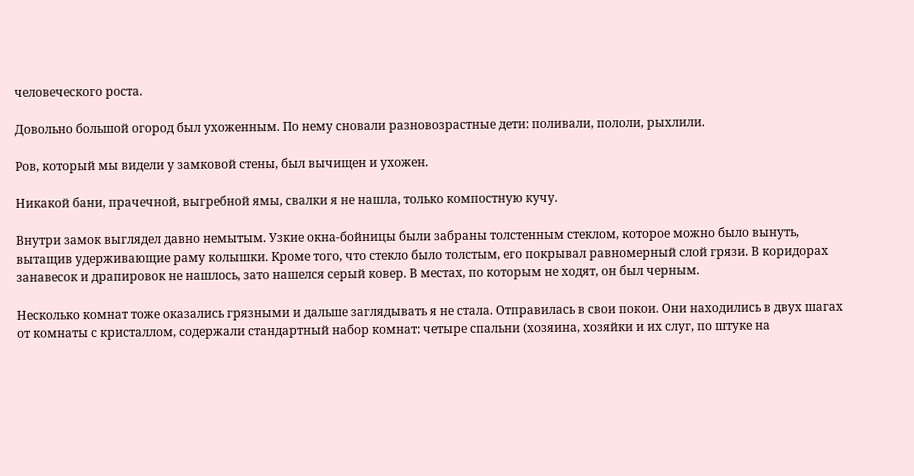человеческого роста.

Довольно большой огород был ухоженным. По нему сновали разновозрастные дети: поливали, пололи, рыхлили.

Ров, который мы видели у замковой стены, был вычищен и ухожен.

Никакой бани, прачечной, выгребной ямы, свалки я не нашла, только компостную кучу.

Внутри замок выглядел давно немытым. Узкие окна-бойницы были забраны толстенным стеклом, которое можно было вынуть, вытащив удерживающие раму колышки. Кроме того, что стекло было толстым, его покрывал равномерный слой грязи. В коридорах занавесок и драпировок не нашлось, зато нашелся серый ковер. В местах, по которым не ходят, он был черным.

Несколько комнат тоже оказались грязными и дальше заглядывать я не стала. Отправилась в свои покои. Они находились в двух шагах от комнаты с кристаллом, содержали стандартный набор комнат: четыре спальни (хозяина, хозяйки и их слуг, по штуке на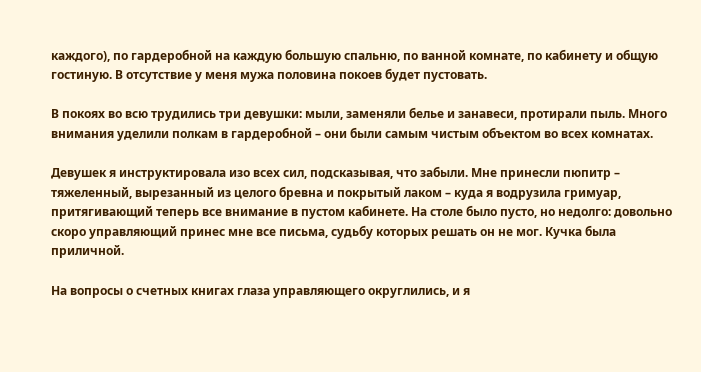каждого), по гардеробной на каждую большую спальню, по ванной комнате, по кабинету и общую гостиную. В отсутствие у меня мужа половина покоев будет пустовать.

В покоях во всю трудились три девушки: мыли, заменяли белье и занавеси, протирали пыль. Много внимания уделили полкам в гардеробной – они были самым чистым объектом во всех комнатах.

Девушек я инструктировала изо всех сил, подсказывая, что забыли. Мне принесли пюпитр – тяжеленный, вырезанный из целого бревна и покрытый лаком – куда я водрузила гримуар, притягивающий теперь все внимание в пустом кабинете. На столе было пусто, но недолго: довольно скоро управляющий принес мне все письма, судьбу которых решать он не мог. Кучка была приличной.

На вопросы о счетных книгах глаза управляющего округлились, и я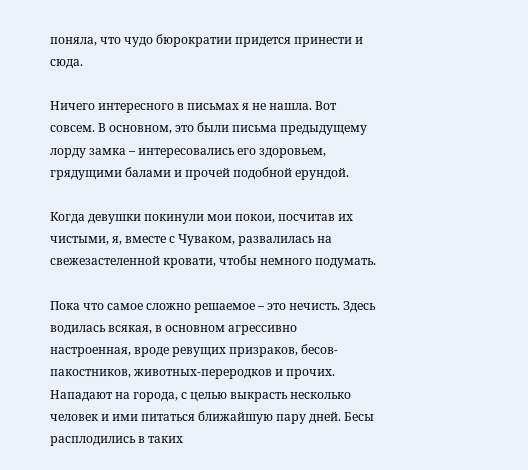поняла, что чудо бюрократии придется принести и сюда.

Ничего интересного в письмах я не нашла. Вот совсем. В основном, это были письма предыдущему лорду замка – интересовались его здоровьем, грядущими балами и прочей подобной ерундой.

Когда девушки покинули мои покои, посчитав их чистыми, я, вместе с Чуваком, развалилась на свежезастеленной кровати, чтобы немного подумать.

Пока что самое сложно решаемое – это нечисть. Здесь водилась всякая, в основном агрессивно настроенная, вроде ревущих призраков, бесов-пакостников, животных-переродков и прочих. Нападают на города, с целью выкрасть несколько человек и ими питаться ближайшую пару дней. Бесы расплодились в таких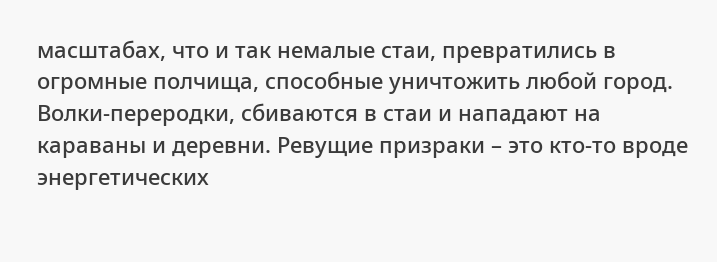масштабах, что и так немалые стаи, превратились в огромные полчища, способные уничтожить любой город. Волки-переродки, сбиваются в стаи и нападают на караваны и деревни. Ревущие призраки – это кто-то вроде энергетических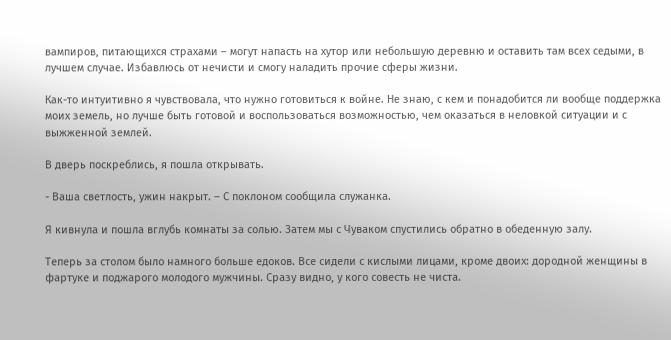вампиров, питающихся страхами – могут напасть на хутор или небольшую деревню и оставить там всех седыми, в лучшем случае. Избавлюсь от нечисти и смогу наладить прочие сферы жизни.

Как-то интуитивно я чувствовала, что нужно готовиться к войне. Не знаю, с кем и понадобится ли вообще поддержка моих земель, но лучше быть готовой и воспользоваться возможностью, чем оказаться в неловкой ситуации и с выжженной землей.

В дверь поскреблись, я пошла открывать.

- Ваша светлость, ужин накрыт. – С поклоном сообщила служанка.

Я кивнула и пошла вглубь комнаты за солью. Затем мы с Чуваком спустились обратно в обеденную залу.

Теперь за столом было намного больше едоков. Все сидели с кислыми лицами, кроме двоих: дородной женщины в фартуке и поджарого молодого мужчины. Сразу видно, у кого совесть не чиста.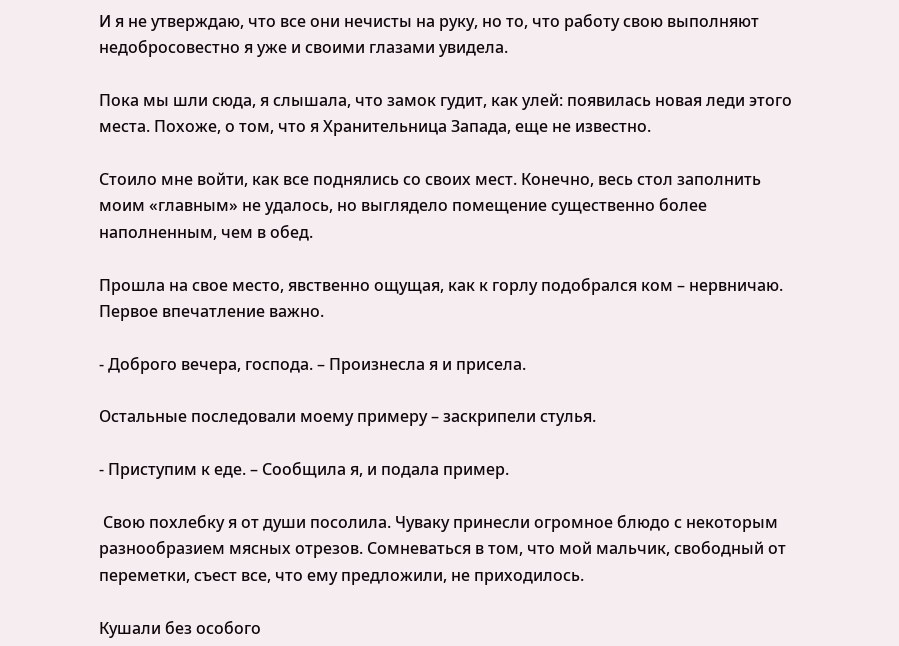И я не утверждаю, что все они нечисты на руку, но то, что работу свою выполняют недобросовестно я уже и своими глазами увидела.

Пока мы шли сюда, я слышала, что замок гудит, как улей: появилась новая леди этого места. Похоже, о том, что я Хранительница Запада, еще не известно.

Стоило мне войти, как все поднялись со своих мест. Конечно, весь стол заполнить моим «главным» не удалось, но выглядело помещение существенно более наполненным, чем в обед.

Прошла на свое место, явственно ощущая, как к горлу подобрался ком – нервничаю. Первое впечатление важно.

- Доброго вечера, господа. – Произнесла я и присела.

Остальные последовали моему примеру – заскрипели стулья.

- Приступим к еде. – Сообщила я, и подала пример.

 Свою похлебку я от души посолила. Чуваку принесли огромное блюдо с некоторым разнообразием мясных отрезов. Сомневаться в том, что мой мальчик, свободный от переметки, съест все, что ему предложили, не приходилось.

Кушали без особого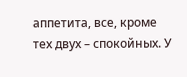аппетита, все, кроме тех двух – спокойных. У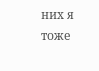них я тоже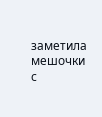заметила мешочки с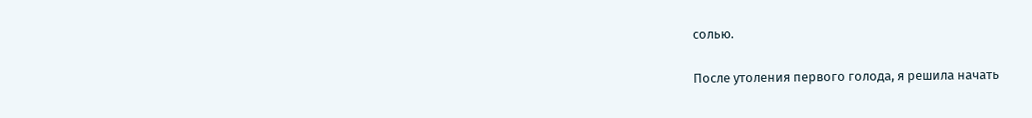солью.

После утоления первого голода, я решила начать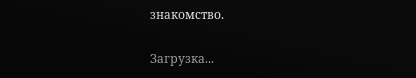знакомство.

Загрузка...